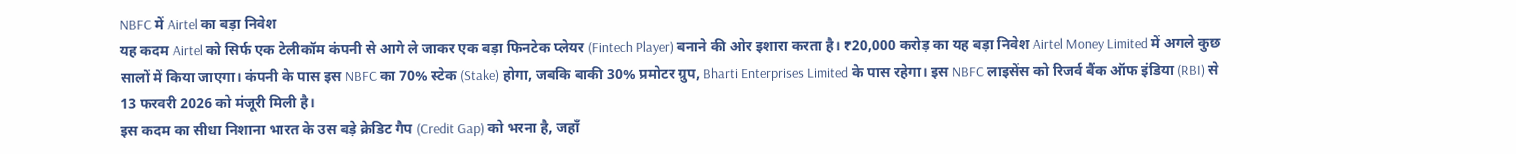NBFC में Airtel का बड़ा निवेश
यह कदम Airtel को सिर्फ एक टेलीकॉम कंपनी से आगे ले जाकर एक बड़ा फिनटेक प्लेयर (Fintech Player) बनाने की ओर इशारा करता है। ₹20,000 करोड़ का यह बड़ा निवेश Airtel Money Limited में अगले कुछ सालों में किया जाएगा। कंपनी के पास इस NBFC का 70% स्टेक (Stake) होगा, जबकि बाकी 30% प्रमोटर ग्रुप, Bharti Enterprises Limited के पास रहेगा। इस NBFC लाइसेंस को रिजर्व बैंक ऑफ इंडिया (RBI) से 13 फरवरी 2026 को मंजूरी मिली है।
इस कदम का सीधा निशाना भारत के उस बड़े क्रेडिट गैप (Credit Gap) को भरना है, जहाँ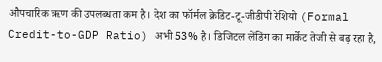औपचारिक ऋण की उपलब्धता कम है। देश का फॉर्मल क्रेडिट-टू-जीडीपी रेशियो (Formal Credit-to-GDP Ratio) अभी 53% है। डिजिटल लेंडिंग का मार्केट तेजी से बढ़ रहा है,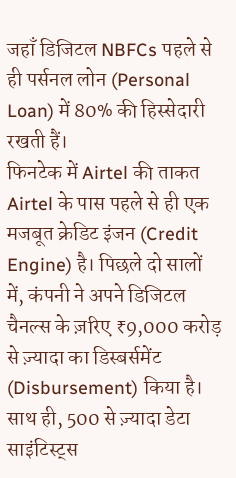जहाँ डिजिटल NBFCs पहले से ही पर्सनल लोन (Personal Loan) में 80% की हिस्सेदारी रखती हैं।
फिनटेक में Airtel की ताकत
Airtel के पास पहले से ही एक मजबूत क्रेडिट इंजन (Credit Engine) है। पिछले दो सालों में, कंपनी ने अपने डिजिटल चैनल्स के ज़रिए ₹9,000 करोड़ से ज़्यादा का डिस्बर्समेंट (Disbursement) किया है। साथ ही, 500 से ज़्यादा डेटा साइंटिस्ट्स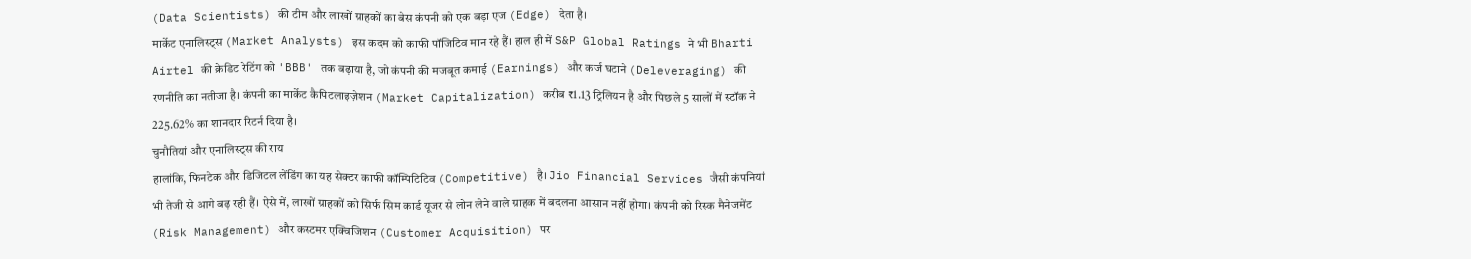(Data Scientists) की टीम और लाखों ग्राहकों का बेस कंपनी को एक बड़ा एज (Edge) देता है।
मार्केट एनालिस्ट्स (Market Analysts) इस कदम को काफी पॉजिटिव मान रहे हैं। हाल ही में S&P Global Ratings ने भी Bharti Airtel की क्रेडिट रेटिंग को 'BBB' तक बढ़ाया है, जो कंपनी की मजबूत कमाई (Earnings) और कर्ज घटाने (Deleveraging) की रणनीति का नतीजा है। कंपनी का मार्केट कैपिटलाइज़ेशन (Market Capitalization) करीब ₹1.13 ट्रिलियन है और पिछले 5 सालों में स्टॉक ने 225.62% का शानदार रिटर्न दिया है।
चुनौतियां और एनालिस्ट्स की राय
हालांकि, फिनटेक और डिजिटल लेंडिंग का यह सेक्टर काफी कॉम्पिटिटिव (Competitive) है। Jio Financial Services जैसी कंपनियां भी तेजी से आगे बढ़ रही हैं। ऐसे में, लाखों ग्राहकों को सिर्फ सिम कार्ड यूजर से लोन लेने वाले ग्राहक में बदलना आसान नहीं होगा। कंपनी को रिस्क मैनेजमेंट (Risk Management) और कस्टमर एक्विजिशन (Customer Acquisition) पर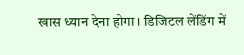खास ध्यान देना होगा। डिजिटल लेंडिंग में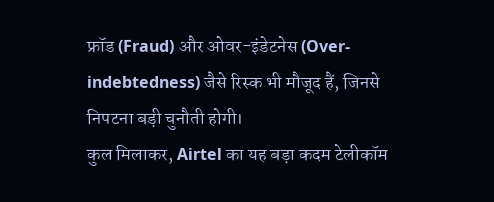फ्रॉड (Fraud) और ओवर-इंडेटनेस (Over-indebtedness) जैसे रिस्क भी मौजूद हैं, जिनसे निपटना बड़ी चुनौती होगी।
कुल मिलाकर, Airtel का यह बड़ा कदम टेलीकॉम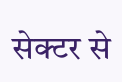सेक्टर से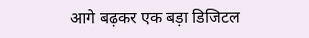आगे बढ़कर एक बड़ा डिजिटल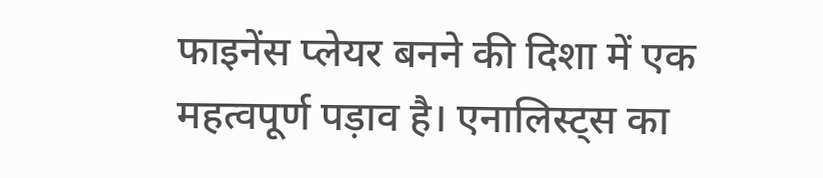फाइनेंस प्लेयर बनने की दिशा में एक महत्वपूर्ण पड़ाव है। एनालिस्ट्स का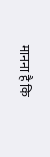मानना है कि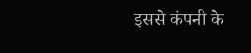इससे कंपनी के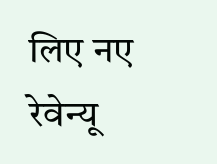लिए नए रेवेन्यू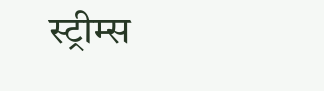स्ट्रीम्स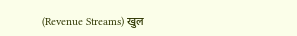(Revenue Streams) खुल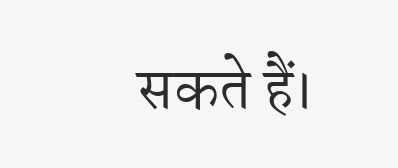सकते हैं।